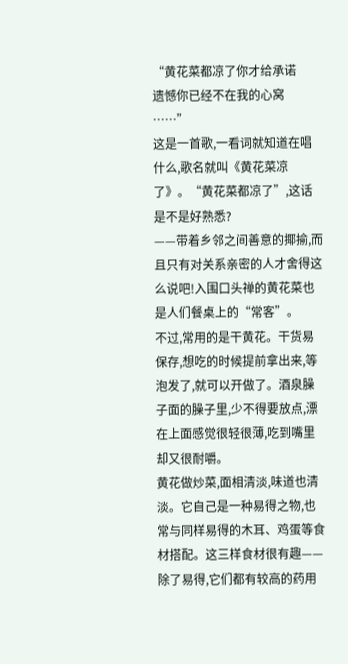“黄花菜都凉了你才给承诺
遗憾你已经不在我的心窝
……”
这是一首歌,一看词就知道在唱什么,歌名就叫《黄花菜凉了》。“黄花菜都凉了”,这话是不是好熟悉?
——带着乡邻之间善意的揶揄,而且只有对关系亲密的人才舍得这么说吧!入围口头禅的黄花菜也是人们餐桌上的“常客”。
不过,常用的是干黄花。干货易保存,想吃的时候提前拿出来,等泡发了,就可以开做了。酒泉臊子面的臊子里,少不得要放点,漂在上面感觉很轻很薄,吃到嘴里却又很耐嚼。
黄花做炒菜,面相清淡,味道也清淡。它自己是一种易得之物,也常与同样易得的木耳、鸡蛋等食材搭配。这三样食材很有趣——除了易得,它们都有较高的药用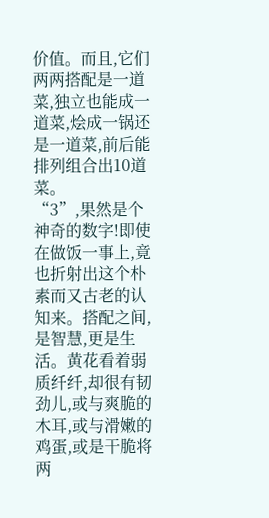价值。而且,它们两两搭配是一道菜,独立也能成一道菜,烩成一锅还是一道菜,前后能排列组合出10道菜。
“3”,果然是个神奇的数字!即使在做饭一事上,竟也折射出这个朴素而又古老的认知来。搭配之间,是智慧,更是生活。黄花看着弱质纤纤,却很有韧劲儿,或与爽脆的木耳,或与滑嫩的鸡蛋,或是干脆将两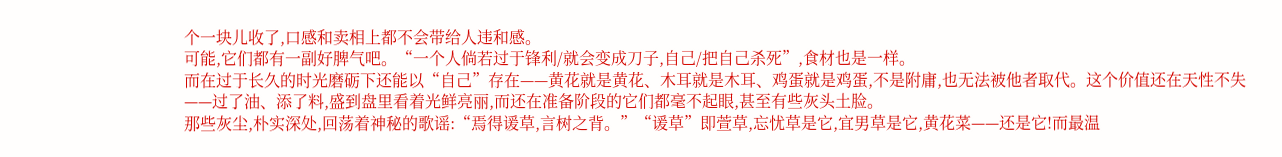个一块儿收了,口感和卖相上都不会带给人违和感。
可能,它们都有一副好脾气吧。“一个人倘若过于锋利/就会变成刀子,自己/把自己杀死”,食材也是一样。
而在过于长久的时光磨砺下还能以“自己”存在——黄花就是黄花、木耳就是木耳、鸡蛋就是鸡蛋,不是附庸,也无法被他者取代。这个价值还在天性不失——过了油、添了料,盛到盘里看着光鲜亮丽,而还在准备阶段的它们都毫不起眼,甚至有些灰头土脸。
那些灰尘,朴实深处,回荡着神秘的歌谣:“焉得谖草,言树之背。”“谖草”即萱草,忘忧草是它,宜男草是它,黄花菜——还是它!而最温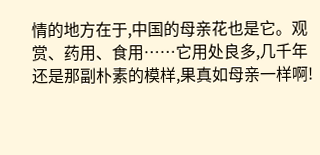情的地方在于,中国的母亲花也是它。观赏、药用、食用……它用处良多,几千年还是那副朴素的模样,果真如母亲一样啊!